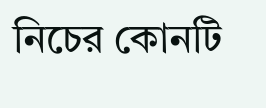নিচের কোনটি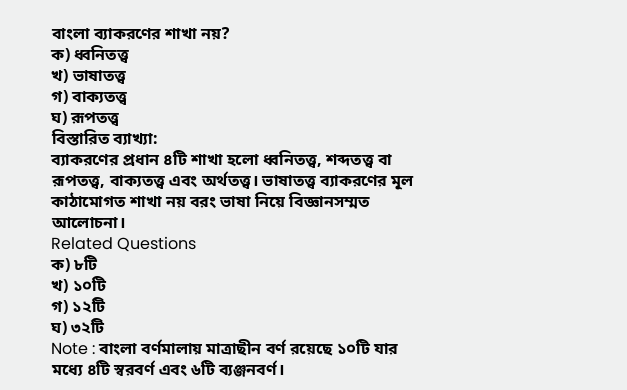বাংলা ব্যাকরণের শাখা নয়?
ক) ধ্বনিতত্ত্ব
খ) ভাষাতত্ত্ব
গ) বাক্যতত্ত্ব
ঘ) রূপতত্ত্ব
বিস্তারিত ব্যাখ্যা:
ব্যাকরণের প্রধান ৪টি শাখা হলো ধ্বনিতত্ত্ব, শব্দতত্ত্ব বা রূপতত্ত্ব, বাক্যতত্ত্ব এবং অর্থতত্ত্ব। ভাষাতত্ত্ব ব্যাকরণের মূল কাঠামোগত শাখা নয় বরং ভাষা নিয়ে বিজ্ঞানসম্মত আলোচনা।
Related Questions
ক) ৮টি
খ) ১০টি
গ) ১২টি
ঘ) ৩২টি
Note : বাংলা বর্ণমালায় মাত্রাছীন বর্ণ রয়েছে ১০টি যার মধ্যে ৪টি স্বরবর্ণ এবং ৬টি ব্যঞ্জনবর্ণ।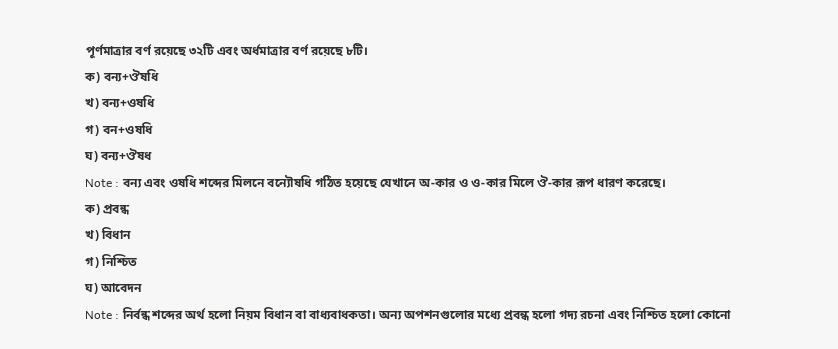পূর্ণমাত্রার বর্ণ রয়েছে ৩২টি এবং অর্ধমাত্রার বর্ণ রয়েছে ৮টি।
ক) বন্য+ঔষধি
খ) বন্য+ওষধি
গ) বন+ওষধি
ঘ) বন্য+ঔষধ
Note : বন্য এবং ওষধি শব্দের মিলনে বন্যৌষধি গঠিত হয়েছে যেখানে অ-কার ও ও-কার মিলে ঔ-কার রূপ ধারণ করেছে।
ক) প্রবন্ধ
খ) বিধান
গ) নিশ্চিত
ঘ) আবেদন
Note : নির্বন্ধ শব্দের অর্থ হলো নিয়ম বিধান বা বাধ্যবাধকতা। অন্য অপশনগুলোর মধ্যে প্রবন্ধ হলো গদ্য রচনা এবং নিশ্চিত হলো কোনো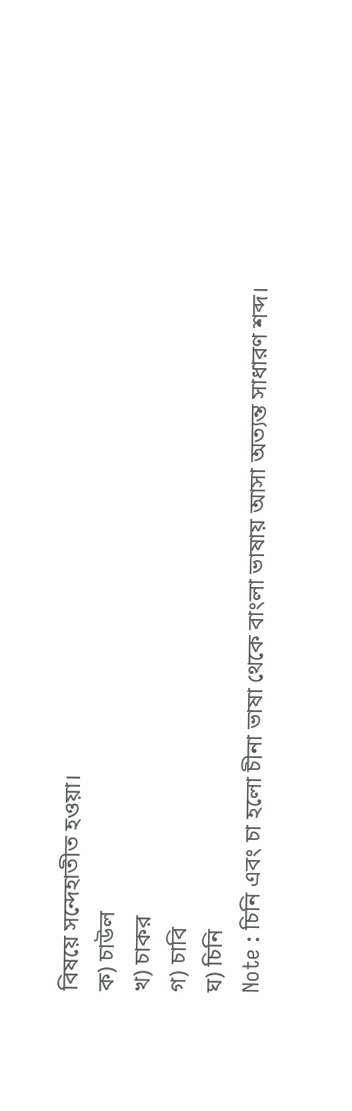বিষয়ে সন্দেহাতীত হওয়া।
ক) চাউল
খ) চাকর
গ) চাবি
ঘ) চিনি
Note : চিনি এবং চা হলো চীনা ভাষা থেকে বাংলা ভাষায় আসা অত্যন্ত সাধারণ শব্দ।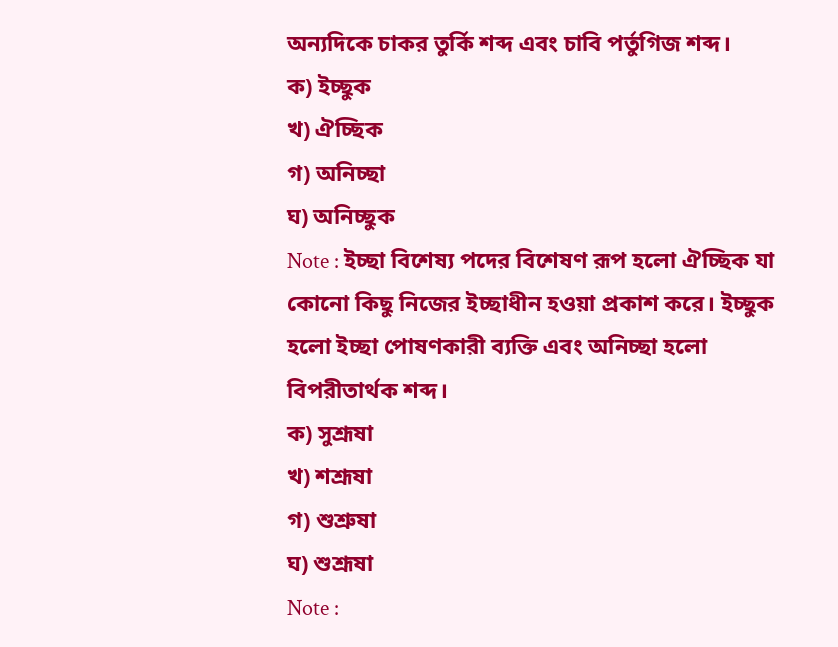অন্যদিকে চাকর তুর্কি শব্দ এবং চাবি পর্তুগিজ শব্দ।
ক) ইচ্ছুক
খ) ঐচ্ছিক
গ) অনিচ্ছা
ঘ) অনিচ্ছুক
Note : ইচ্ছা বিশেষ্য পদের বিশেষণ রূপ হলো ঐচ্ছিক যা কোনো কিছু নিজের ইচ্ছাধীন হওয়া প্রকাশ করে। ইচ্ছুক হলো ইচ্ছা পোষণকারী ব্যক্তি এবং অনিচ্ছা হলো বিপরীতার্থক শব্দ।
ক) সুশ্রূষা
খ) শশ্রূষা
গ) শুশ্রুষা
ঘ) শুশ্রূষা
Note :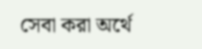সেবা করা অর্থে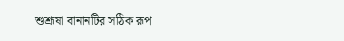শুশ্রূষা বানানটির সঠিক রূপ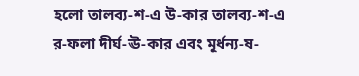হলো তালব্য-শ-এ উ-কার তালব্য-শ-এ র-ফলা দীর্ঘ-ঊ-কার এবং মূর্ধন্য-ষ-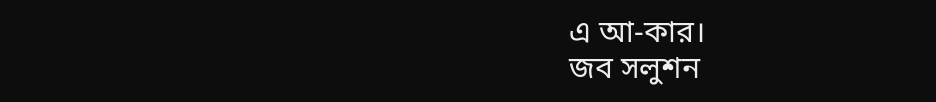এ আ-কার।
জব সলুশন